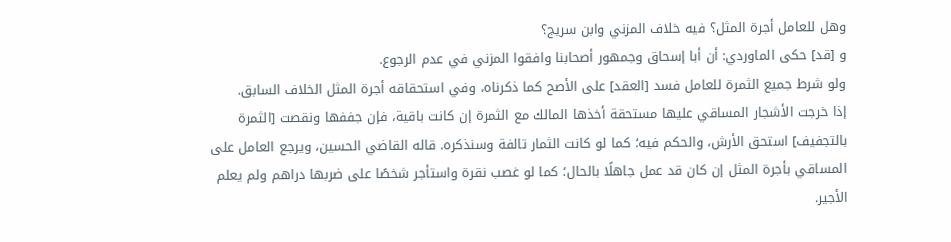وهل للعامل أجرة المثل؟ فيه خلاف المزني وابن سريج؟
و [قد] حكى الماوردي: أن أبا إسحاق وجمهور أصحابنا وافقوا المزني في عدم الرجوع.
ولو شرط جميع الثمرة للعامل فسد [العقد] على الأصح كما ذكرناه، وفي استحقاقه أجرة المثل الخلاف السابق.
إذا خرجت الأشجار المساقي عليها مستحقة أخذها المالك مع الثمرة إن كانت باقية، فإن جففها ونقصت [الثمرة بالتجفيف] استحق الأرش، والحكم فيه؛ كما لو كانت الثمار تالفة وسنذكره. قاله القاضي الحسين، ويرجع العامل على المساقي بأجرة المثل إن كان قد عمل جاهلًا بالحال؛ كما لو غصب نقرة واستأجر شخصًا على ضربها دراهم ولم يعلم الأجير.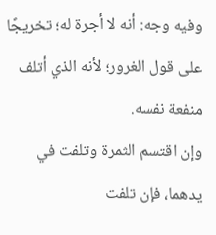وفيه وجه: أنه لا أجرة له؛ تخريجًا على قول الغرور؛ لأنه الذي أتلف منفعة نفسه.
وإن اقتسم الثمرة وتلفت في يدهما، فإن تلفت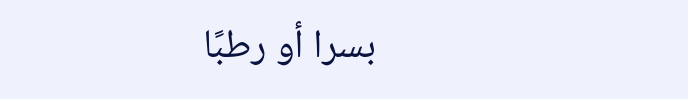بسرا أو رطبًا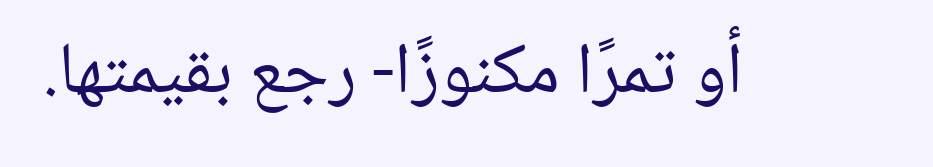أو تمرًا مكنوزًا- رجع بقيمتها.